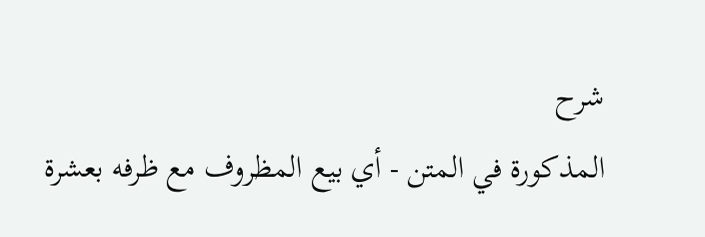شرح
المذكورة في المتن - أي بيع المظروف مع ظرفه بعشرة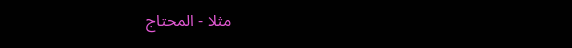مثلا - المحتاج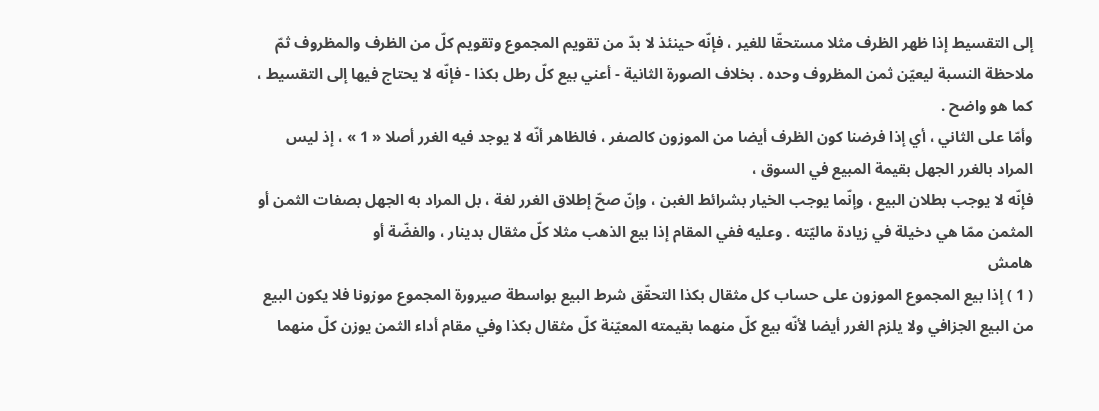إلى التقسيط إذا ظهر الظرف مثلا مستحقّا للغير ، فإنّه حينئذ لا بدّ من تقويم المجموع وتقويم كلّ من الظرف والمظروف ثمّ ملاحظة النسبة ليعيّن ثمن المظروف وحده . بخلاف الصورة الثانية - أعني بيع كلّ رطل بكذا - فإنّه لا يحتاج فيها إلى التقسيط ، كما هو واضح .
وأمّا على الثاني ، أي إذا فرضنا كون الظرف أيضا من الموزون كالصفر ، فالظاهر أنّه لا يوجد فيه الغرر أصلا « 1 » ، إذ ليس المراد بالغرر الجهل بقيمة المبيع في السوق ،
فإنّه لا يوجب بطلان البيع ، وإنّما يوجب الخيار بشرائط الغبن ، وإنّ صحّ إطلاق الغرر لغة ، بل المراد به الجهل بصفات الثمن أو المثمن ممّا هي دخيلة في زيادة ماليّته . وعليه ففي المقام إذا بيع الذهب مثلا كلّ مثقال بدينار ، والفضّة أو
هامش
( 1 ) إذا بيع المجموع الموزون على حساب كل مثقال بكذا التحقّق شرط البيع بواسطة صيرورة المجموع موزونا فلا يكون البيع من البيع الجزافي ولا يلزم الغرر أيضا لأنّه بيع كلّ منهما بقيمته المعيّنة كلّ مثقال بكذا وفي مقام أداء الثمن يوزن كلّ منهما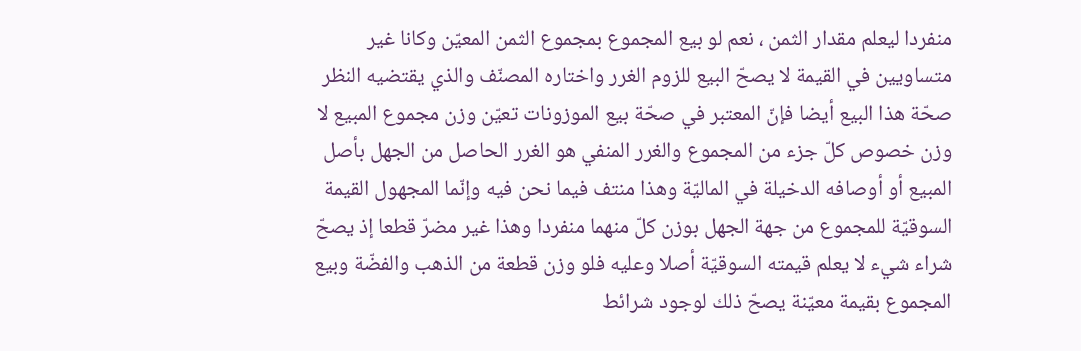منفردا ليعلم مقدار الثمن ، نعم لو بيع المجموع بمجموع الثمن المعيّن وكانا غير متساويين في القيمة لا يصحّ البيع للزوم الغرر واختاره المصنّف والذي يقتضيه النظر صحّة هذا البيع أيضا فإنّ المعتبر في صحّة بيع الموزونات تعيّن وزن مجموع المبيع لا وزن خصوص كلّ جزء من المجموع والغرر المنفي هو الغرر الحاصل من الجهل بأصل المبيع أو أوصافه الدخيلة في الماليّة وهذا منتف فيما نحن فيه وإنّما المجهول القيمة السوقيّة للمجموع من جهة الجهل بوزن كلّ منهما منفردا وهذا غير مضرّ قطعا إذ يصحّ شراء شيء لا يعلم قيمته السوقيّة أصلا وعليه فلو وزن قطعة من الذهب والفضّة وبيع المجموع بقيمة معيّنة يصحّ ذلك لوجود شرائط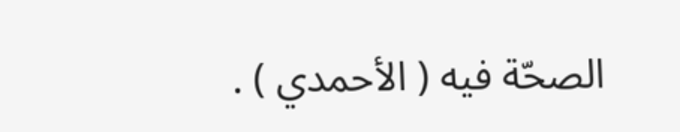الصحّة فيه ( الأحمدي ) .